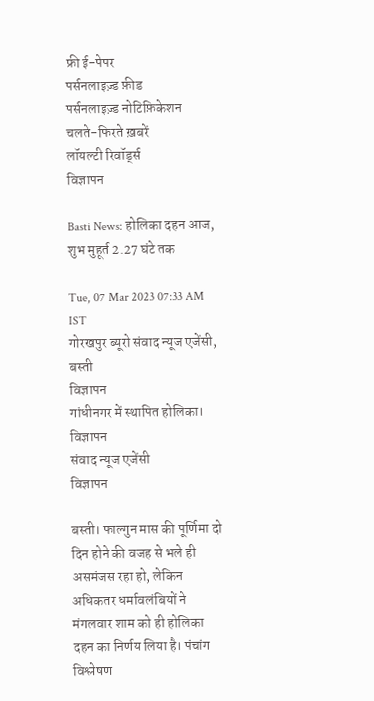फ्री ई-पेपर
पर्सनलाइज़्ड फ़ीड
पर्सनलाइज़्ड नोटिफ़िकेशन
चलते-फिरते ख़बरें
लॉयल्टी रिवॉर्ड्स
विज्ञापन

Basti News: होलिका दहन आज, शुभ मुहूर्त 2.27 घंटे तक

Tue, 07 Mar 2023 07:33 AM IST
गोरखपुर ब्यूरो संवाद न्यूज एजेंसी, बस्ती
विज्ञापन
गांधीनगर में स्थापित होलिका।
विज्ञापन
संवाद न्यूज एजेंसी
विज्ञापन

बस्ती। फाल्गुन मास की पूर्णिमा दो दिन होने की वजह से भले ही असमंजस रहा हो, लेकिन अधिकतर धर्मावलंबियों ने मंगलवार शाम को ही होलिका दहन का निर्णय लिया है। पंचांग विश्लेषण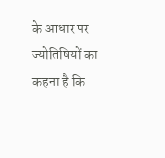के आधार पर ज्योतिषियों का कहना है कि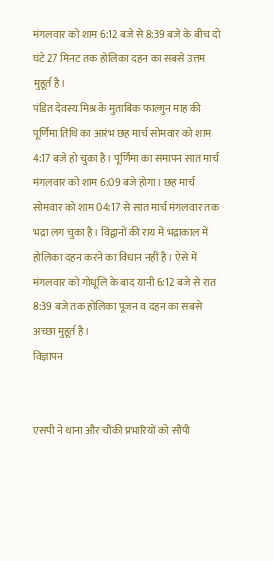मंगलवार को शाम 6:12 बजे से 8:39 बजे के बीच दो घंटे 27 मिनट तक होलिका दहन का सबसे उत्तम मुहूर्त है।
पंडित देवस्य मिश्र के मुताबिक फाल्गुन माह की पूर्णिमा तिथि का आरंभ छह मार्च सोमवार को शाम 4:17 बजे हो चुका है। पूर्णिमा का समापन सात मार्च मंगलवार को शाम 6:09 बजे होगा। छह मार्च सोमवार को शाम 04:17 से सात मार्च मंगलवार तक भद्रा लग चुका है। विद्वानों की राय में भद्राकाल में होलिका दहन करने का विधान नहीं है। ऐसे में मंगलवार को गोधूलि के बाद यानी 6:12 बजे से रात 8:39 बजे तक होलिका पूजन व दहन का सबसे अच्छा मुहूर्त है।
विज्ञापन


एसपी ने थाना और चौकी प्रभारियों को सौंपी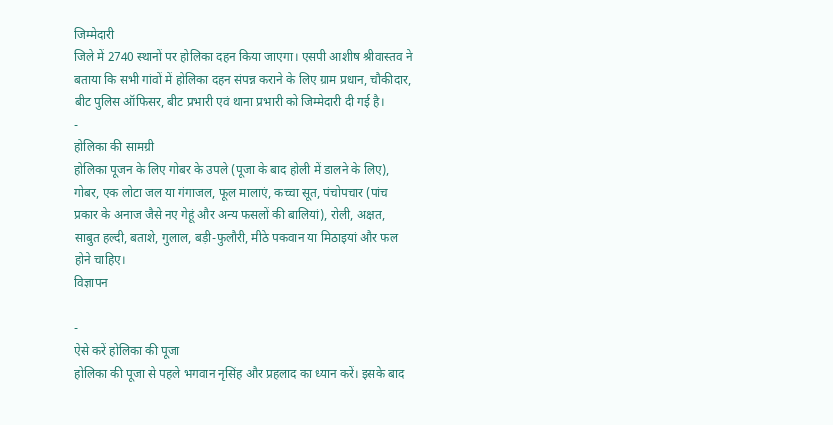जिम्मेदारी
जिले में 2740 स्थानों पर होलिका दहन किया जाएगा। एसपी आशीष श्रीवास्तव ने बताया कि सभी गांवों में होलिका दहन संपन्न कराने के लिए ग्राम प्रधान, चौकीदार, बीट पुलिस ऑफिसर, बीट प्रभारी एवं थाना प्रभारी को जिम्मेदारी दी गई है।
-
होलिका की सामग्री
होलिका पूजन के लिए गोबर के उपले (पूजा के बाद होली में डालने के लिए), गोबर, एक लोटा जल या गंगाजल, फूल मालाएं, कच्चा सूत, पंचोपचार (पांच प्रकार के अनाज जैसे नए गेहूं और अन्य फसलों की बालियां), रोली, अक्षत, साबुत हल्दी, बताशे, गुलाल, बड़ी-फुलौरी, मीठे पकवान या मिठाइयां और फल होने चाहिए।
विज्ञापन

-
ऐसे करें होलिका की पूजा
होलिका की पूजा से पहले भगवान नृसिंह और प्रहलाद का ध्यान करें। इसके बाद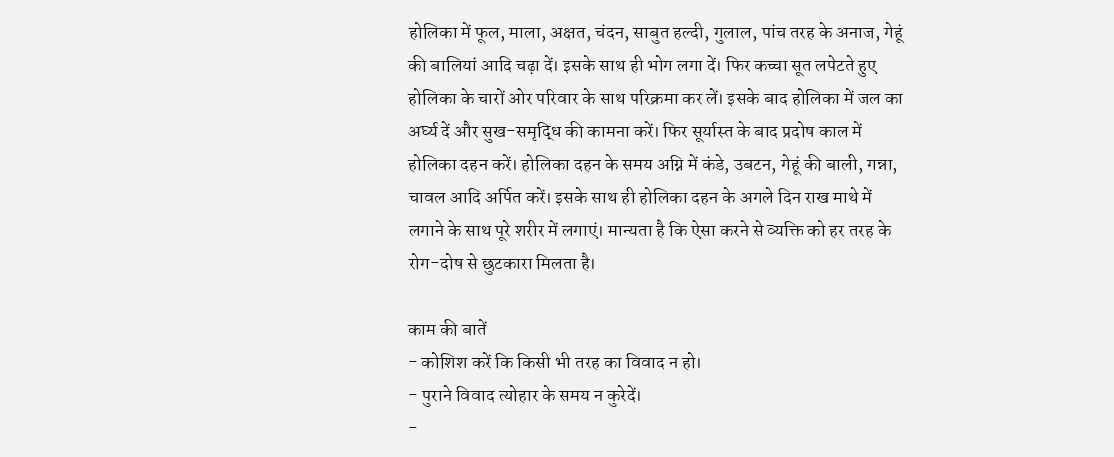होलिका में फूल, माला, अक्षत, चंदन, साबुत हल्दी, गुलाल, पांच तरह के अनाज, गेहूं की बालियां आदि चढ़ा दें। इसके साथ ही भोग लगा दें। फिर कच्चा सूत लपेटते हुए होलिका के चारों ओर परिवार के साथ परिक्रमा कर लें। इसके बाद होलिका में जल का अर्घ्य दें और सुख-समृद्धि की कामना करें। फिर सूर्यास्त के बाद प्रदोष काल में होलिका दहन करें। होलिका दहन के समय अग्नि में कंडे, उबटन, गेहूं की बाली, गन्ना, चावल आदि अर्पित करें। इसके साथ ही होलिका दहन के अगले दिन राख माथे में लगाने के साथ पूरे शरीर में लगाएं। मान्यता है कि ऐसा करने से व्यक्ति को हर तरह के रोग-दोष से छुटकारा मिलता है।

काम की बातें
- कोशिश करें कि किसी भी तरह का विवाद न हो।
- पुराने विवाद त्योहार के समय न कुरेदें।
-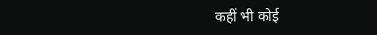कहीं भी कोई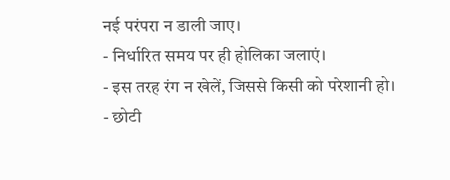नई परंपरा न डाली जाए।
- निर्धारित समय पर ही होलिका जलाएं।
- इस तरह रंग न खेलें, जिससे किसी को परेशानी हो।
- छोटी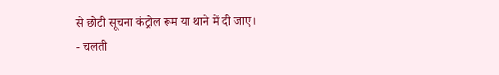से छोटी सूचना कंट्रोल रूम या थाने में दी जाए।
- चलती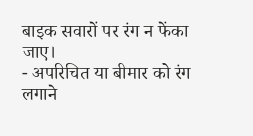बाइक सवारों पर रंग न फेंका जाए।
- अपरिचित या बीमार को रंग लगाने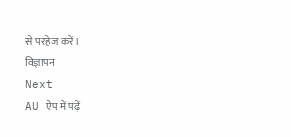से परहेज करें।
विज्ञापन
Next
AU ऐप में पढ़ें